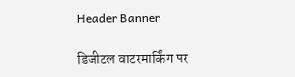Header Banner

डिजीटल वाटरमार्किंग पर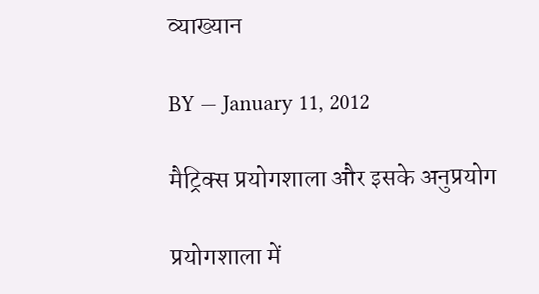व्याख्यान

BY — January 11, 2012

मैट्रिक्स प्रयोगशाला और इसके अनुप्रयोग

प्रयोगशाला में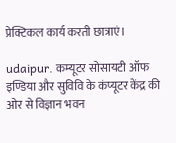प्रेक्टिकल कार्य करती छात्राएं।

udaipur. कम्यूटर सोसायटी ऑफ इण्डिया और सुविवि के कंप्यूटर केंद्र की ओर से विज्ञान भवन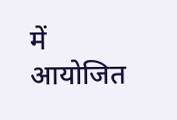में आयोजित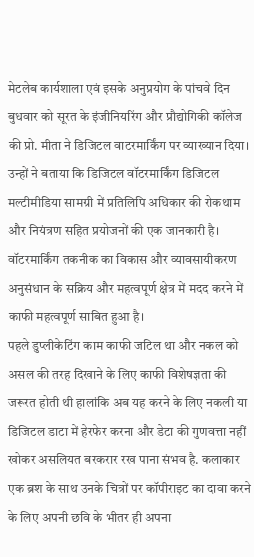मेटलेब कार्यशाला एवं इसके अनुप्रयोग के पांचवे दिन बुधवार को सूरत के इंजीनियरिंग और प्रौद्योगिकी कॉलेज की प्रो. मीता ने डिजिटल वाटरमार्किंग पर व्याख्यान दिया। उन्हों ने बताया कि डिजिटल वॉटरमार्किंग डिजिटल मल्टीमीडिया सामग्री में प्रतिलिपि अधिकार की रोकथाम और नियंत्रण सहित प्रयोजनों की एक जानकारी है। वॉटरमार्किंग तकनीक का विकास और व्यावसायीकरण अनुसंधान के सक्रिय और महत्वपूर्ण क्षेत्र में मदद करने में काफी महत्वपूर्ण साबित हुआ है।
पहले डुप्लीकेटिंग काम काफी जटिल था और नकल को असल की तरह दिखाने के लिए काफी विशेषज्ञता की जरूरत होती थी हालांकि अब यह करने के लिए नकली या डिजिटल डाटा में हेरफेर करना और डेटा की गुणवत्ता नहीं खोकर असलियत बरकरार रख पाना संभव है. कलाकार एक ब्रश के साथ उनके चित्रों पर कॉपीराइट का दावा करने के लिए अपनी छवि के भीतर ही अपना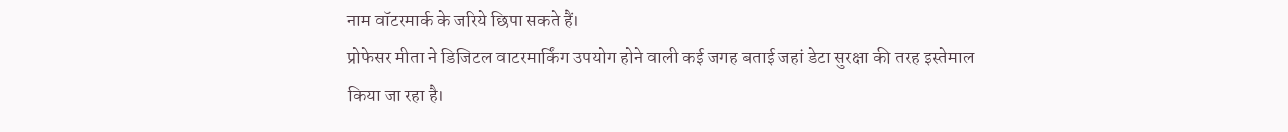नाम वॉटरमार्क के जरिये छिपा सकते हैं।
प्रोफेसर मीता ने डिजिटल वाटरमार्किंग उपयोग होने वाली कई जगह बताई जहां डेटा सुरक्षा की तरह इस्तेमाल किया जा रहा है।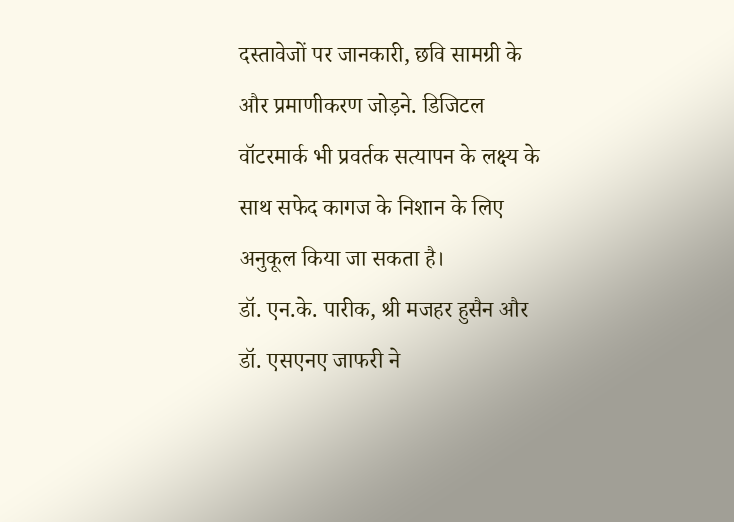दस्तावेजों पर जानकारी, छवि सामग्री के और प्रमाणीकरण जोड़ने. डिजिटल वॉटरमार्क भी प्रवर्तक सत्यापन के लक्ष्य के साथ सफेद कागज के निशान के लिए अनुकूल किया जा सकता है।
डॉ. एन.के. पारीक, श्री मजहर हुसैन और डॉ. एसएनए जाफरी ने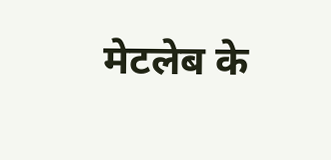मेटलेब के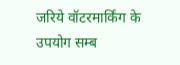जरिये वॉटरमार्किंग के उपयोग सम्ब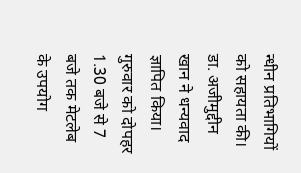न्धीन प्रतिभागियों को सहायता की। डा. अजीमुद्दीन खान ने धन्यवाद ज्ञापित किया। गुरुवार को दोपहर 1.30 बजे से 7 बजे तक मेटलेब के उपयोग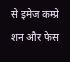से इमेज कम्प्रे शन और फेस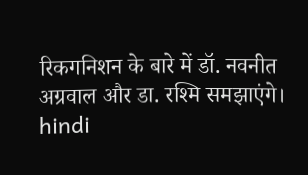रिकगनिशन के बारे में डॉ. नवनीत अग्रवाल और डा. रश्मि समझाएंगे।
hindi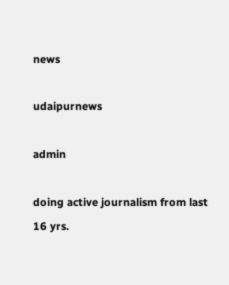news

udaipurnews

admin

doing active journalism from last 16 yrs.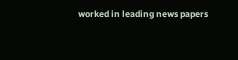worked in leading news papers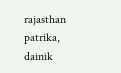rajasthan patrika, dainik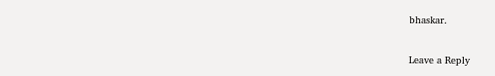bhaskar.

Leave a Reply